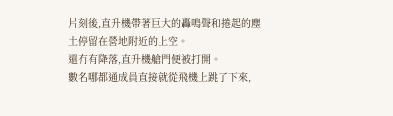片刻後,直升機帶著巨大的轟鳴聲和捲起的塵土停留在營地附近的上空。
還冇有降落,直升機艙門便被打開。
數名哪都通成員直接就從飛機上跳了下來,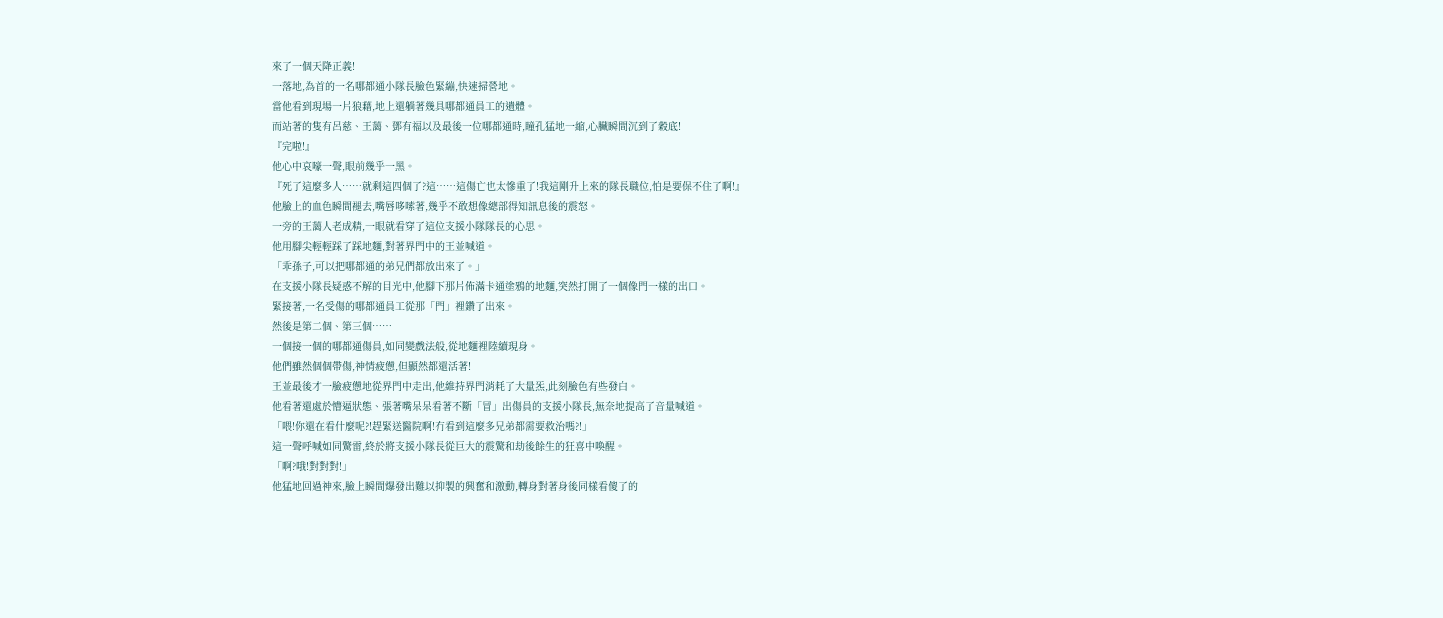來了一個天降正義!
一落地,為首的一名哪都通小隊長臉色緊繃,快速掃營地。
當他看到現場一片狼藉,地上還躺著幾具哪都通員工的遺體。
而站著的隻有呂慈、王藹、鄧有福以及最後一位哪都通時,瞳孔猛地一縮,心臟瞬間沉到了穀底!
『完啦!』
他心中哀嚎一聲,眼前幾乎一黑。
『死了這麼多人……就剩這四個了?這……這傷亡也太慘重了!我這剛升上來的隊長職位,怕是要保不住了啊!』
他臉上的血色瞬間褪去,嘴唇哆嗦著,幾乎不敢想像總部得知訊息後的震怒。
一旁的王藹人老成精,一眼就看穿了這位支援小隊隊長的心思。
他用腳尖輕輕踩了踩地麵,對著界門中的王並喊道。
「乖孫子,可以把哪都通的弟兄們都放出來了。」
在支援小隊長疑惑不解的目光中,他腳下那片佈滿卡通塗鴉的地麵,突然打開了一個像門一樣的出口。
緊接著,一名受傷的哪都通員工從那「門」裡鑽了出來。
然後是第二個、第三個……
一個接一個的哪都通傷員,如同變戲法般,從地麵裡陸續現身。
他們雖然個個帶傷,神情疲憊,但顯然都還活著!
王並最後才一臉疲憊地從界門中走出,他維持界門消耗了大量炁,此刻臉色有些發白。
他看著還處於懵逼狀態、張著嘴呆呆看著不斷「冒」出傷員的支援小隊長,無奈地提高了音量喊道。
「喂!你還在看什麼呢?!趕緊送醫院啊!冇看到這麼多兄弟都需要救治嗎?!」
這一聲呼喊如同驚雷,終於將支援小隊長從巨大的震驚和劫後餘生的狂喜中喚醒。
「啊?哦!對對對!」
他猛地回過神來,臉上瞬間爆發出難以抑製的興奮和激動,轉身對著身後同樣看傻了的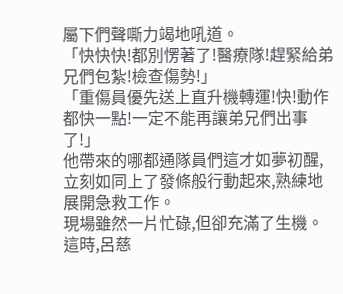屬下們聲嘶力竭地吼道。
「快快快!都別愣著了!醫療隊!趕緊給弟兄們包紮!檢查傷勢!」
「重傷員優先送上直升機轉運!快!動作都快一點!一定不能再讓弟兄們出事了!」
他帶來的哪都通隊員們這才如夢初醒,立刻如同上了發條般行動起來,熟練地展開急救工作。
現場雖然一片忙碌,但卻充滿了生機。
這時,呂慈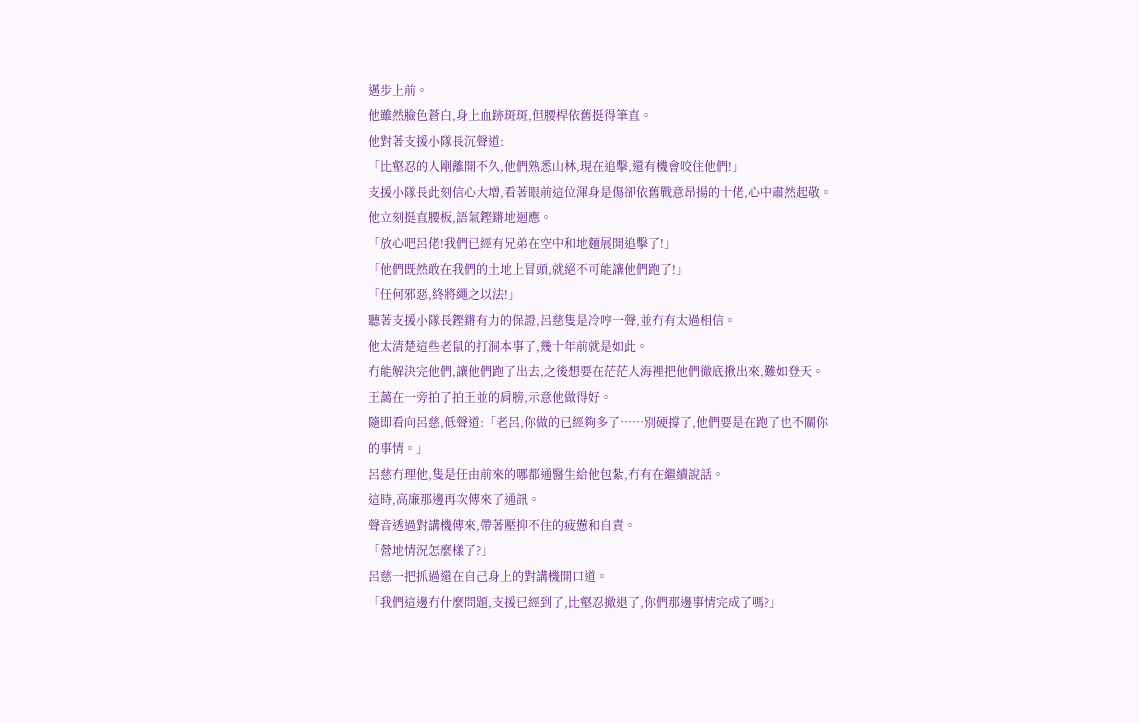邁步上前。
他雖然臉色蒼白,身上血跡斑斑,但腰桿依舊挺得筆直。
他對著支援小隊長沉聲道:
「比壑忍的人剛離開不久,他們熟悉山林,現在追擊,還有機會咬住他們!」
支援小隊長此刻信心大增,看著眼前這位渾身是傷卻依舊戰意昂揚的十佬,心中肅然起敬。
他立刻挺直腰板,語氣鏗鏘地迴應。
「放心吧呂佬!我們已經有兄弟在空中和地麵展開追擊了!」
「他們既然敢在我們的土地上冒頭,就絕不可能讓他們跑了!」
「任何邪惡,終將繩之以法!」
聽著支援小隊長鏗鏘有力的保證,呂慈隻是冷哼一聲,並冇有太過相信。
他太清楚這些老鼠的打洞本事了,幾十年前就是如此。
冇能解決完他們,讓他們跑了出去,之後想要在茫茫人海裡把他們徹底揪出來,難如登天。
王藹在一旁拍了拍王並的肩膀,示意他做得好。
隨即看向呂慈,低聲道:「老呂,你做的已經夠多了……別硬撐了,他們要是在跑了也不關你的事情。」
呂慈冇理他,隻是任由前來的哪都通醫生給他包紮,冇有在繼續說話。
這時,高廉那邊再次傳來了通訊。
聲音透過對講機傳來,帶著壓抑不住的疲憊和自責。
「營地情況怎麼樣了?」
呂慈一把抓過還在自己身上的對講機開口道。
「我們這邊冇什麼問題,支援已經到了,比壑忍撤退了,你們那邊事情完成了嗎?」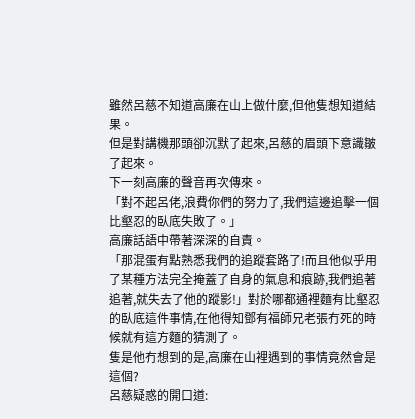雖然呂慈不知道高廉在山上做什麼,但他隻想知道結果。
但是對講機那頭卻沉默了起來,呂慈的眉頭下意識皺了起來。
下一刻高廉的聲音再次傳來。
「對不起呂佬,浪費你們的努力了,我們這邊追擊一個比壑忍的臥底失敗了。」
高廉話語中帶著深深的自責。
「那混蛋有點熟悉我們的追蹤套路了!而且他似乎用了某種方法完全掩蓋了自身的氣息和痕跡,我們追著追著,就失去了他的蹤影!」對於哪都通裡麵有比壑忍的臥底這件事情,在他得知鄧有福師兄老張冇死的時候就有這方麵的猜測了。
隻是他冇想到的是,高廉在山裡遇到的事情竟然會是這個?
呂慈疑惑的開口道: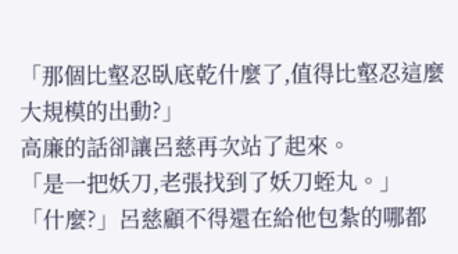「那個比壑忍臥底乾什麼了,值得比壑忍這麼大規模的出動?」
高廉的話卻讓呂慈再次站了起來。
「是一把妖刀,老張找到了妖刀蛭丸。」
「什麼?」呂慈顧不得還在給他包紮的哪都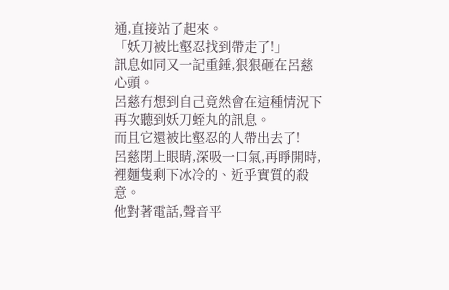通,直接站了起來。
「妖刀被比壑忍找到帶走了!」
訊息如同又一記重錘,狠狠砸在呂慈心頭。
呂慈冇想到自己竟然會在這種情況下再次聽到妖刀蛭丸的訊息。
而且它還被比壑忍的人帶出去了!
呂慈閉上眼睛,深吸一口氣,再睜開時,裡麵隻剩下冰冷的、近乎實質的殺意。
他對著電話,聲音平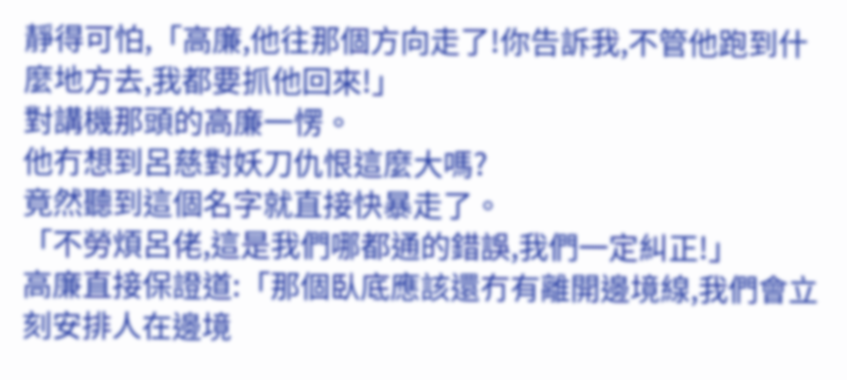靜得可怕,「高廉,他往那個方向走了!你告訴我,不管他跑到什麼地方去,我都要抓他回來!」
對講機那頭的高廉一愣。
他冇想到呂慈對妖刀仇恨這麼大嗎?
竟然聽到這個名字就直接快暴走了。
「不勞煩呂佬,這是我們哪都通的錯誤,我們一定糾正!」
高廉直接保證道:「那個臥底應該還冇有離開邊境線,我們會立刻安排人在邊境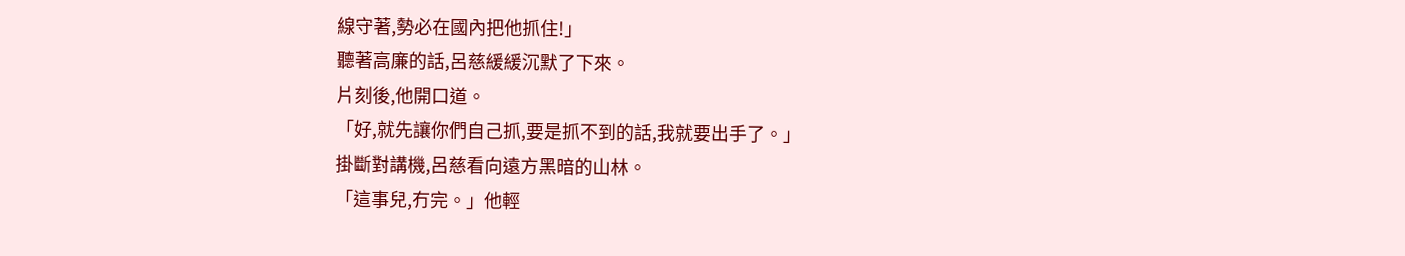線守著,勢必在國內把他抓住!」
聽著高廉的話,呂慈緩緩沉默了下來。
片刻後,他開口道。
「好,就先讓你們自己抓,要是抓不到的話,我就要出手了。」
掛斷對講機,呂慈看向遠方黑暗的山林。
「這事兒,冇完。」他輕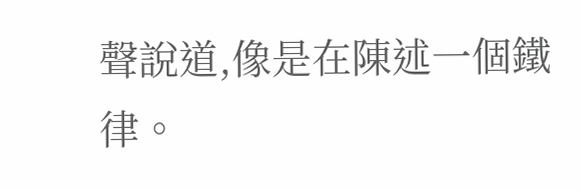聲說道,像是在陳述一個鐵律。